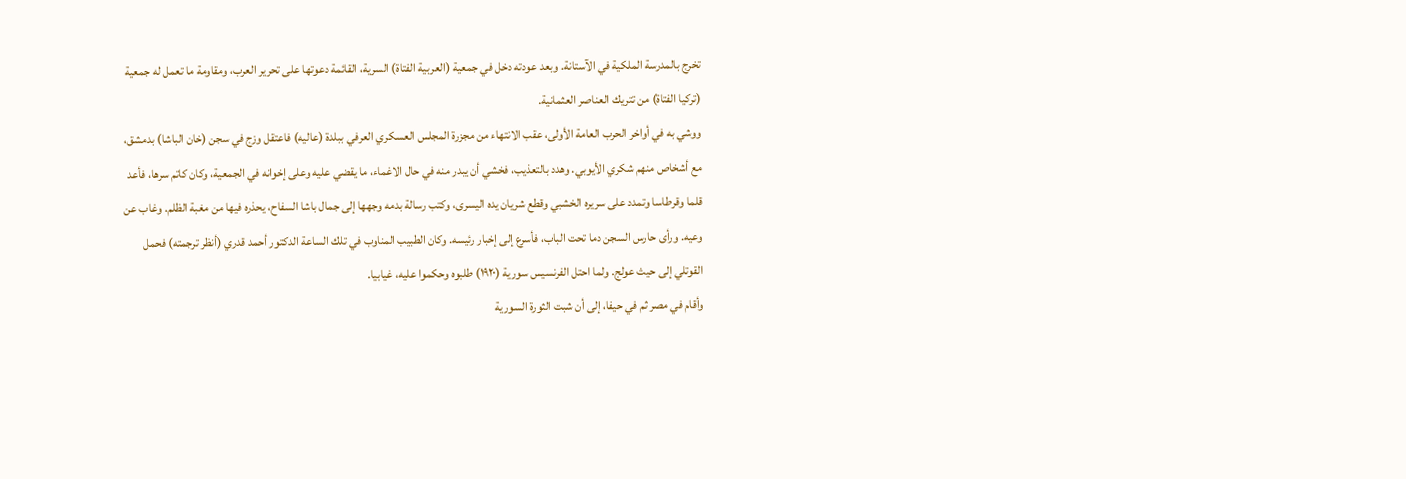تخرج بالمدرسة الملكية في الآستانة. وبعد عودته دخل في جمعية (العربية الفتاة) السرية، القائمة دعوتها على تحرير العرب، ومقاومة ما تعمل له جمعية (تركيا الفتاة) من تتريك العناصر العثمانية.
ووشي به في أواخر الحرب العامة الأولى، عقب الانتهاء من مجزرة المجلس العسكري العرفي ببلدة (عاليه) فاعتقل وزج في سجن (خان الباشا) بدمشق، مع أشخاص منهم شكري الأيوبي. وهدد بالتعذيب، فخشي أن يبدر منه في حال الاغماء، ما يقضي عليه وعلى إخوانه في الجمعية، وكان كاتم سرها، فأعد قلما وقرطاسا وتمدد على سريره الخشبي وقطع شريان يده اليسرى، وكتب رسالة بدمه وجهها إلى جمال باشا السفاح، يحذره فيها من مغبة الظلم. وغاب عن وعيه. ورأى حارس السجن دما تحت الباب، فأسرع إلى إخبار رئيسه. وكان الطبيب المناوب في تلك الساعة الدكتور أحمد قدري (أنظر ترجمته) فحمل القوتلي إلى حيث عولج. ولما احتل الفرنسيس سورية (١٩٢٠) طلبوه وحكموا عليه، غيابيا.
وأقام في مصر ثم في حيفا، إلى أن شبت الثورة السورية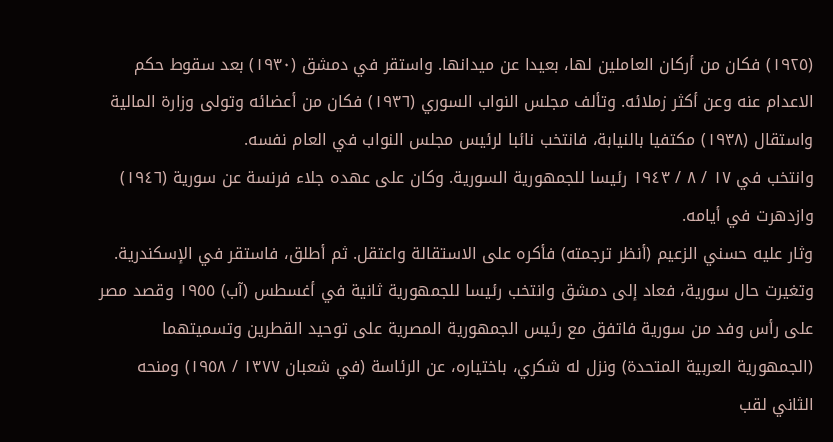(١٩٢٥) فكان من أركان العاملين لها، بعيدا عن ميدانها. واستقر في دمشق (١٩٣٠) بعد سقوط حكم الاعدام عنه وعن أكثر زملائه. وتألف مجلس النواب السوري (١٩٣٦) فكان من أعضائه وتولى وزارة المالية واستقال (١٩٣٨) مكتفيا بالنيابة، فانتخب نائبا لرئيس مجلس النواب في العام نفسه.
وانتخب في ١٧ / ٨ / ١٩٤٣ رئيسا للجمهورية السورية. وكان على عهده جلاء فرنسة عن سورية (١٩٤٦) وازدهرت في أيامه.
وثار عليه حسني الزعيم (أنظر ترجمته) فأكره على الاستقالة واعتقل. ثم أطلق، فاستقر في الإسكندرية. وتغيرت حال سورية، فعاد إلى دمشق وانتخب رئيسا للجمهورية ثانية في أغسطس (آب) ١٩٥٥ وقصد مصر على رأس وفد من سورية فاتفق مع رئيس الجمهورية المصرية على توحيد القطرين وتسميتهما (الجمهورية العربية المتحدة) ونزل له شكري، باختياره، عن الرئاسة (في شعبان ١٣٧٧ / ١٩٥٨) ومنحه الثاني لقب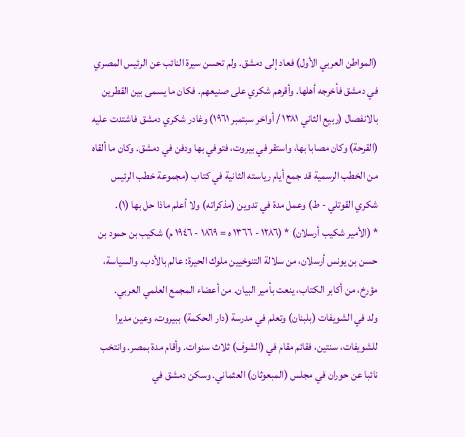(المواطن العربي الأول) فعاد إلى دمشق. ولم تحسن سيرة النائب عن الرئيس المصري في دمشق فأخرجه أهلها. وأقرهم شكري على صنيعهم. فكان ما يسمى بين القطرين بالانفصال (ربيع الثاني ١٣٨١ / أواخر سبتمبر ١٩٦١) وغادر شكري دمشق فاشتدت عليه (القرحة) وكان مصابا بها، واستقر في بيروت، فتوفي بها ودفن في دمشق. وكان ما ألقاه من الخطب الرسمية قد جمع أيام رياسته الثانية في كتاب (مجموعة خطب الرئيس شكري القوتلي - ط) وعمل مدة في تدوين (مذكراته) ولا أعلم ماذا حل بها (١).
* (الأمير شكيب أرسلان) * (١٢٨٦ - ١٣٦٦ ه = ١٨٦٩ - ١٩٤٦ م) شكيب بن حمود بن حسن بن يونس أرسلان، من سلالة التنوخيين ملوك الحيرة: عالم بالأدب، والسياسة، مؤرخ، من أكابر الكتاب، ينعت بأمير البيان. من أعضاء المجمع العلمي العربي.
ولد في الشويفات (بلبنان) وتعلم في مدرسة (دار الحكمة) ببيروت، وعين مديرا للشويفات، سنتين، فقائم مقام في (الشوف) ثلاث سنوات. وأقام مدة بمصر. وانتخب نائبا عن حوران في مجلس (المبعوثان) العثماني. وسكن دمشق في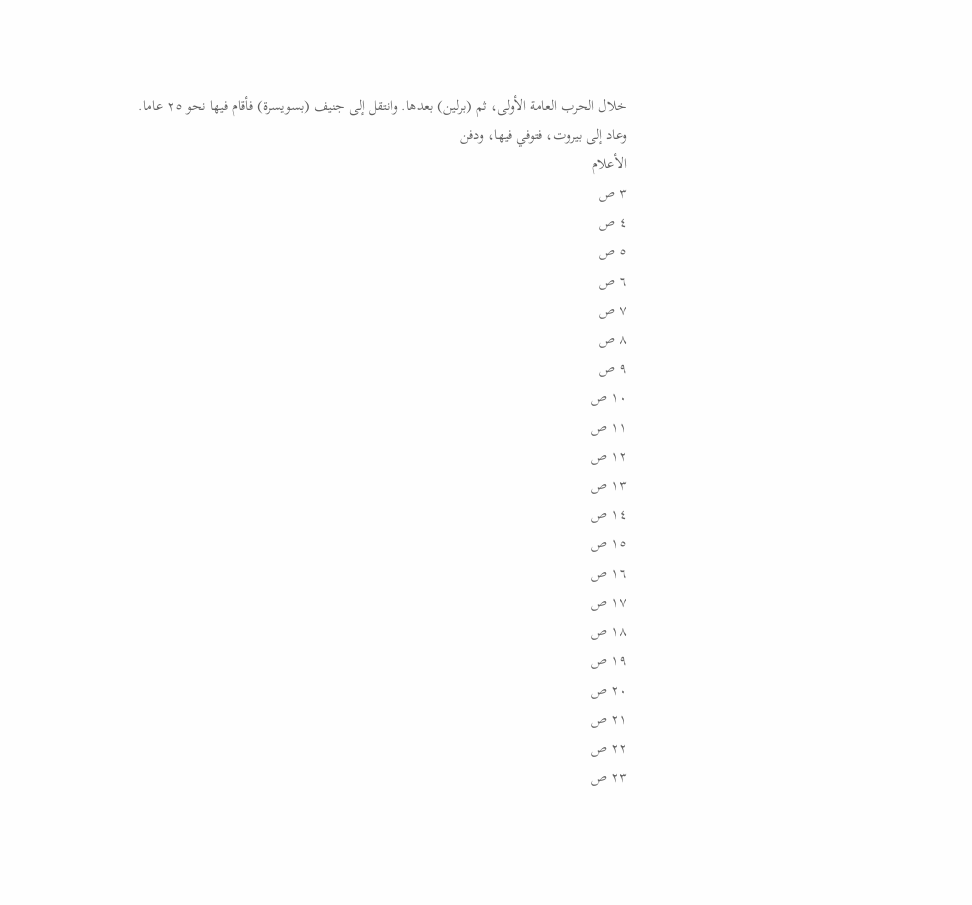خلال الحرب العامة الأولى، ثم (برلين) بعدها. وانتقل إلى جنيف (بسويسرة) فأقام فيها نحو ٢٥ عاما.
وعاد إلى بيروت، فتوفي فيها، ودفن
الأعلام
٣ ص
٤ ص
٥ ص
٦ ص
٧ ص
٨ ص
٩ ص
١٠ ص
١١ ص
١٢ ص
١٣ ص
١٤ ص
١٥ ص
١٦ ص
١٧ ص
١٨ ص
١٩ ص
٢٠ ص
٢١ ص
٢٢ ص
٢٣ ص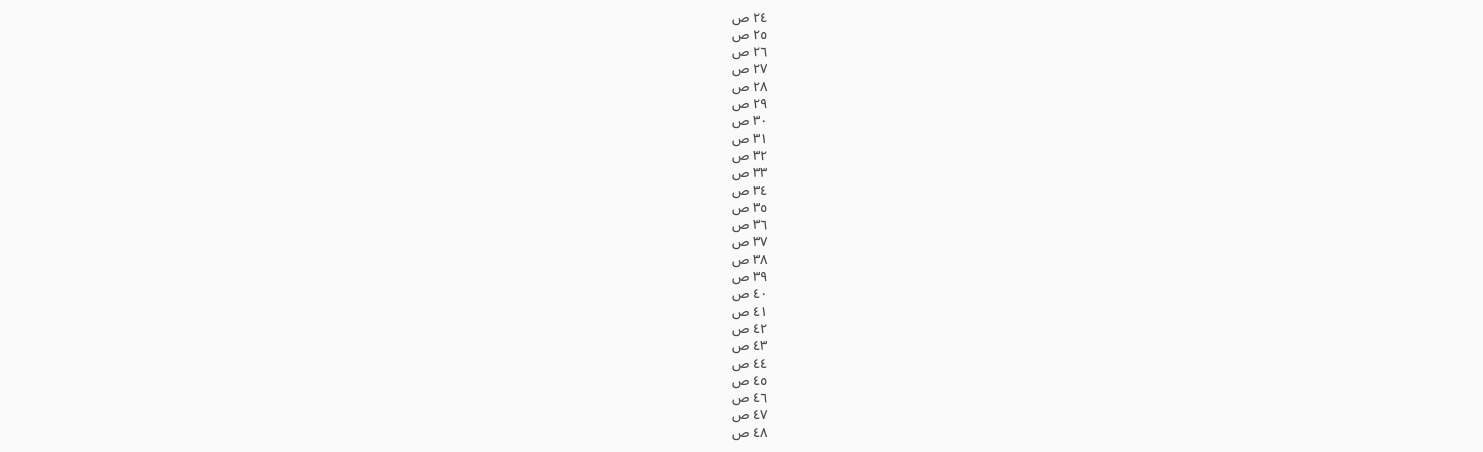٢٤ ص
٢٥ ص
٢٦ ص
٢٧ ص
٢٨ ص
٢٩ ص
٣٠ ص
٣١ ص
٣٢ ص
٣٣ ص
٣٤ ص
٣٥ ص
٣٦ ص
٣٧ ص
٣٨ ص
٣٩ ص
٤٠ ص
٤١ ص
٤٢ ص
٤٣ ص
٤٤ ص
٤٥ ص
٤٦ ص
٤٧ ص
٤٨ ص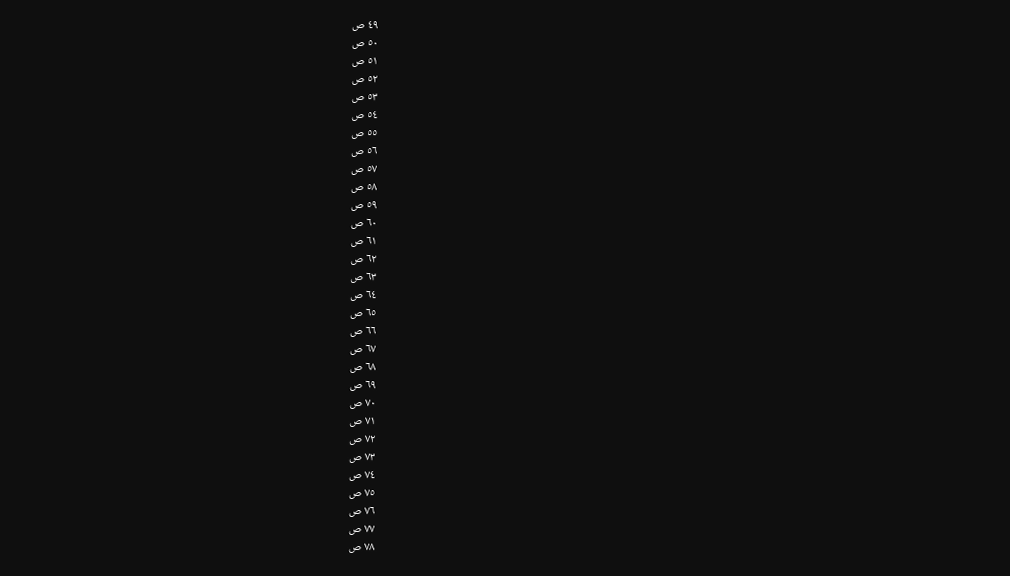٤٩ ص
٥٠ ص
٥١ ص
٥٢ ص
٥٣ ص
٥٤ ص
٥٥ ص
٥٦ ص
٥٧ ص
٥٨ ص
٥٩ ص
٦٠ ص
٦١ ص
٦٢ ص
٦٣ ص
٦٤ ص
٦٥ ص
٦٦ ص
٦٧ ص
٦٨ ص
٦٩ ص
٧٠ ص
٧١ ص
٧٢ ص
٧٣ ص
٧٤ ص
٧٥ ص
٧٦ ص
٧٧ ص
٧٨ ص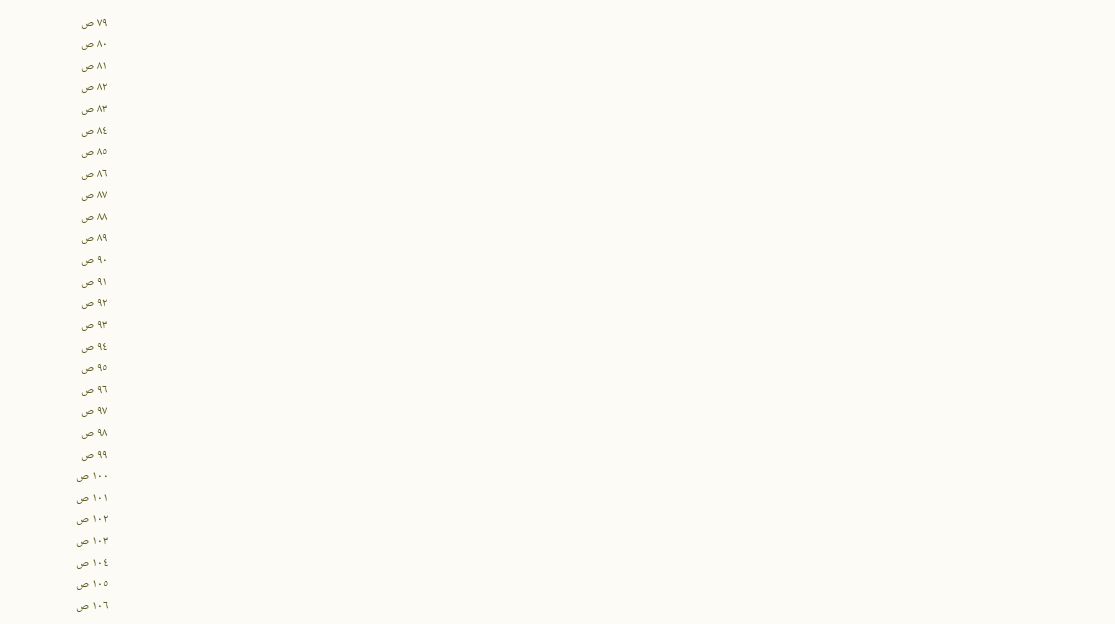٧٩ ص
٨٠ ص
٨١ ص
٨٢ ص
٨٣ ص
٨٤ ص
٨٥ ص
٨٦ ص
٨٧ ص
٨٨ ص
٨٩ ص
٩٠ ص
٩١ ص
٩٢ ص
٩٣ ص
٩٤ ص
٩٥ ص
٩٦ ص
٩٧ ص
٩٨ ص
٩٩ ص
١٠٠ ص
١٠١ ص
١٠٢ ص
١٠٣ ص
١٠٤ ص
١٠٥ ص
١٠٦ ص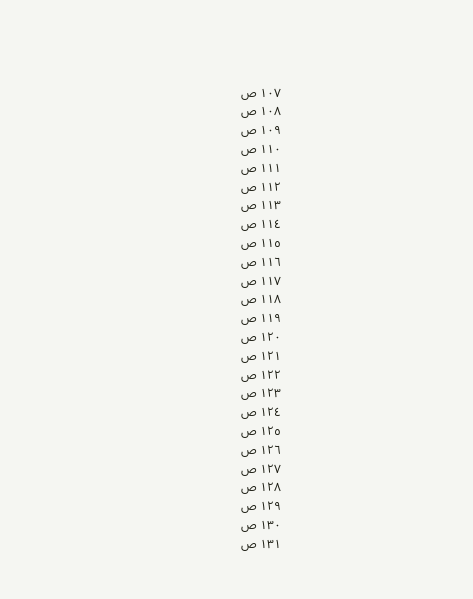١٠٧ ص
١٠٨ ص
١٠٩ ص
١١٠ ص
١١١ ص
١١٢ ص
١١٣ ص
١١٤ ص
١١٥ ص
١١٦ ص
١١٧ ص
١١٨ ص
١١٩ ص
١٢٠ ص
١٢١ ص
١٢٢ ص
١٢٣ ص
١٢٤ ص
١٢٥ ص
١٢٦ ص
١٢٧ ص
١٢٨ ص
١٢٩ ص
١٣٠ ص
١٣١ ص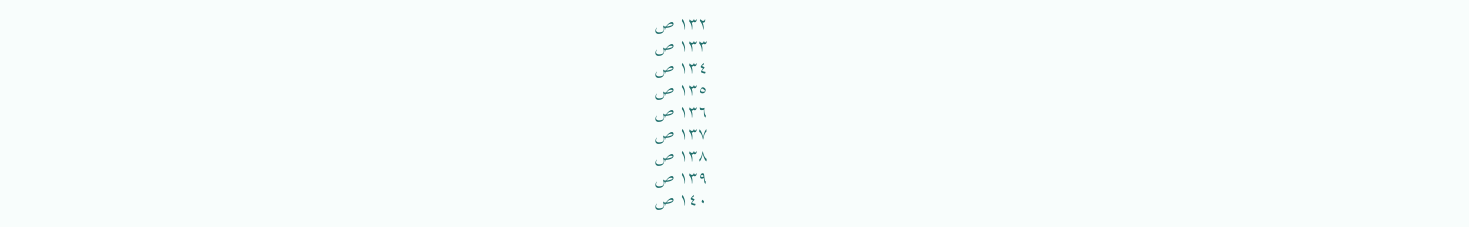١٣٢ ص
١٣٣ ص
١٣٤ ص
١٣٥ ص
١٣٦ ص
١٣٧ ص
١٣٨ ص
١٣٩ ص
١٤٠ ص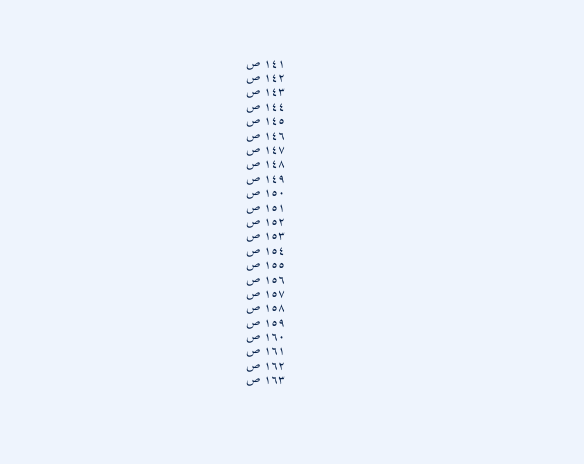١٤١ ص
١٤٢ ص
١٤٣ ص
١٤٤ ص
١٤٥ ص
١٤٦ ص
١٤٧ ص
١٤٨ ص
١٤٩ ص
١٥٠ ص
١٥١ ص
١٥٢ ص
١٥٣ ص
١٥٤ ص
١٥٥ ص
١٥٦ ص
١٥٧ ص
١٥٨ ص
١٥٩ ص
١٦٠ ص
١٦١ ص
١٦٢ ص
١٦٣ ص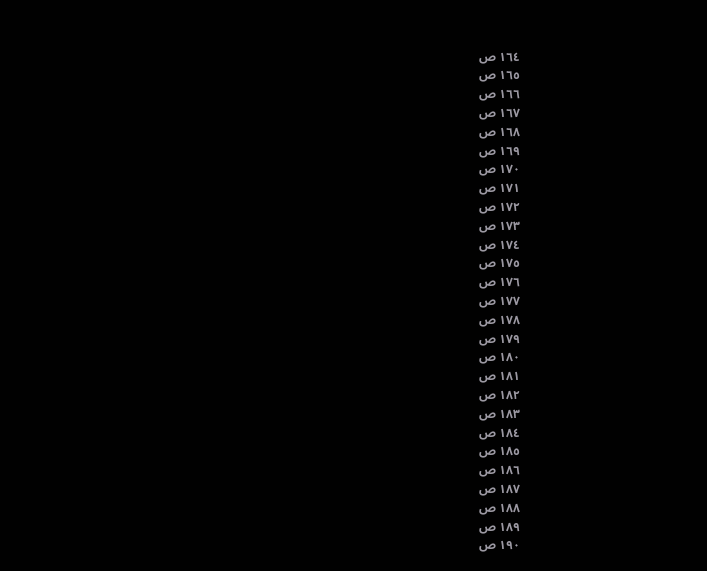١٦٤ ص
١٦٥ ص
١٦٦ ص
١٦٧ ص
١٦٨ ص
١٦٩ ص
١٧٠ ص
١٧١ ص
١٧٢ ص
١٧٣ ص
١٧٤ ص
١٧٥ ص
١٧٦ ص
١٧٧ ص
١٧٨ ص
١٧٩ ص
١٨٠ ص
١٨١ ص
١٨٢ ص
١٨٣ ص
١٨٤ ص
١٨٥ ص
١٨٦ ص
١٨٧ ص
١٨٨ ص
١٨٩ ص
١٩٠ ص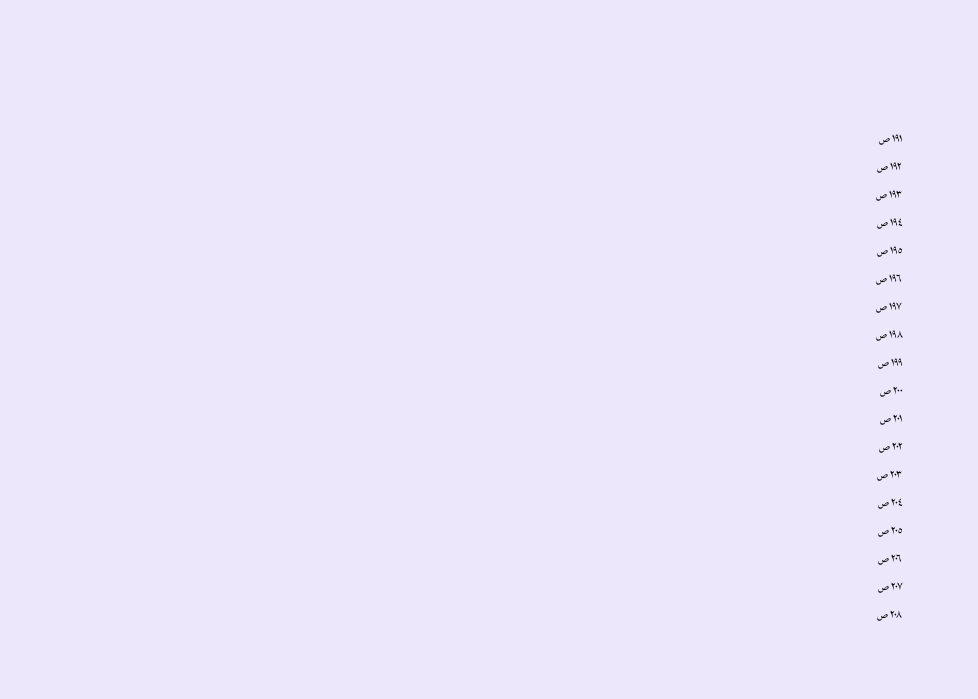١٩١ ص
١٩٢ ص
١٩٣ ص
١٩٤ ص
١٩٥ ص
١٩٦ ص
١٩٧ ص
١٩٨ ص
١٩٩ ص
٢٠٠ ص
٢٠١ ص
٢٠٢ ص
٢٠٣ ص
٢٠٤ ص
٢٠٥ ص
٢٠٦ ص
٢٠٧ ص
٢٠٨ ص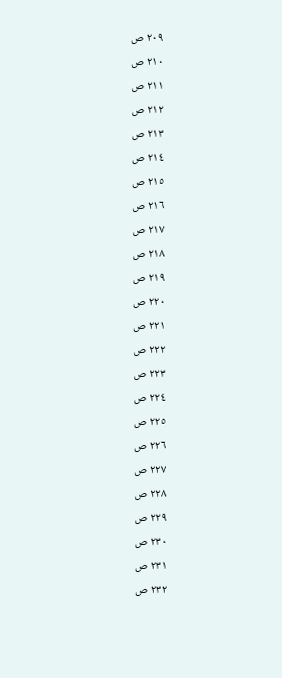٢٠٩ ص
٢١٠ ص
٢١١ ص
٢١٢ ص
٢١٣ ص
٢١٤ ص
٢١٥ ص
٢١٦ ص
٢١٧ ص
٢١٨ ص
٢١٩ ص
٢٢٠ ص
٢٢١ ص
٢٢٢ ص
٢٢٣ ص
٢٢٤ ص
٢٢٥ ص
٢٢٦ ص
٢٢٧ ص
٢٢٨ ص
٢٢٩ ص
٢٣٠ ص
٢٣١ ص
٢٣٢ ص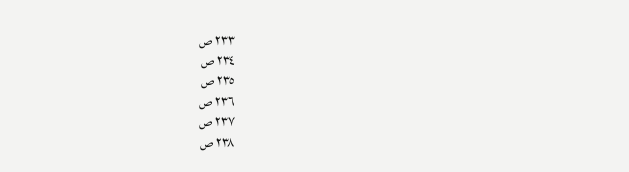٢٣٣ ص
٢٣٤ ص
٢٣٥ ص
٢٣٦ ص
٢٣٧ ص
٢٣٨ ص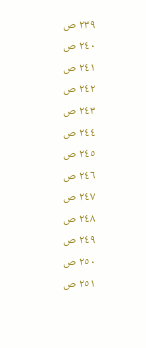٢٣٩ ص
٢٤٠ ص
٢٤١ ص
٢٤٢ ص
٢٤٣ ص
٢٤٤ ص
٢٤٥ ص
٢٤٦ ص
٢٤٧ ص
٢٤٨ ص
٢٤٩ ص
٢٥٠ ص
٢٥١ ص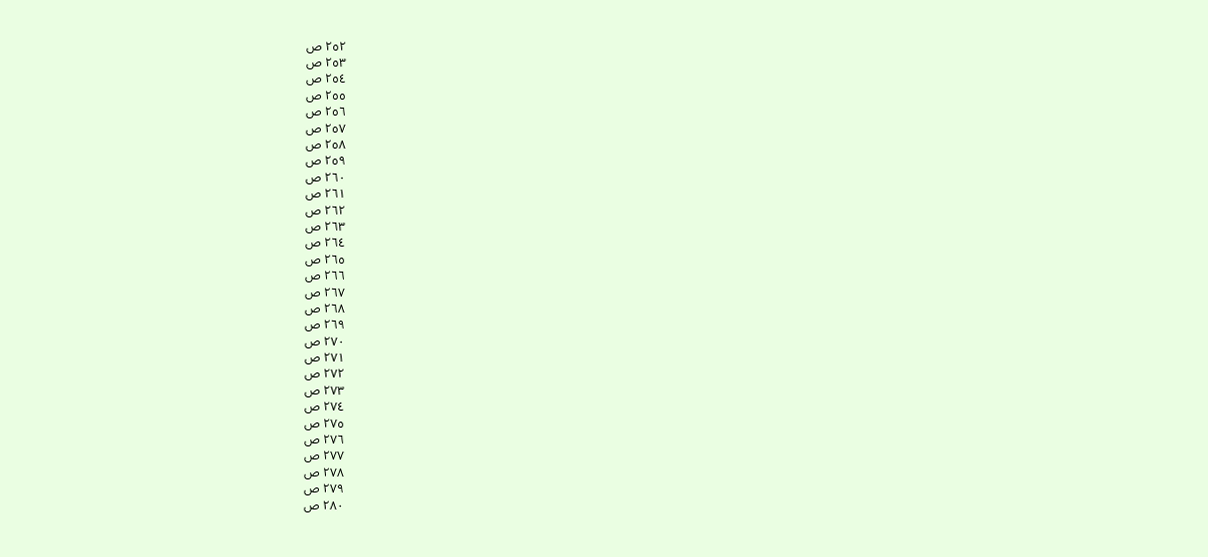٢٥٢ ص
٢٥٣ ص
٢٥٤ ص
٢٥٥ ص
٢٥٦ ص
٢٥٧ ص
٢٥٨ ص
٢٥٩ ص
٢٦٠ ص
٢٦١ ص
٢٦٢ ص
٢٦٣ ص
٢٦٤ ص
٢٦٥ ص
٢٦٦ ص
٢٦٧ ص
٢٦٨ ص
٢٦٩ ص
٢٧٠ ص
٢٧١ ص
٢٧٢ ص
٢٧٣ ص
٢٧٤ ص
٢٧٥ ص
٢٧٦ ص
٢٧٧ ص
٢٧٨ ص
٢٧٩ ص
٢٨٠ ص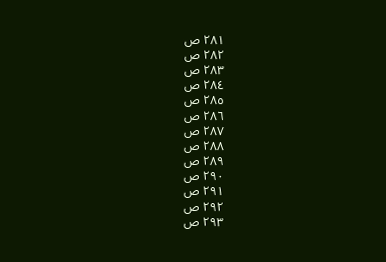٢٨١ ص
٢٨٢ ص
٢٨٣ ص
٢٨٤ ص
٢٨٥ ص
٢٨٦ ص
٢٨٧ ص
٢٨٨ ص
٢٨٩ ص
٢٩٠ ص
٢٩١ ص
٢٩٢ ص
٢٩٣ ص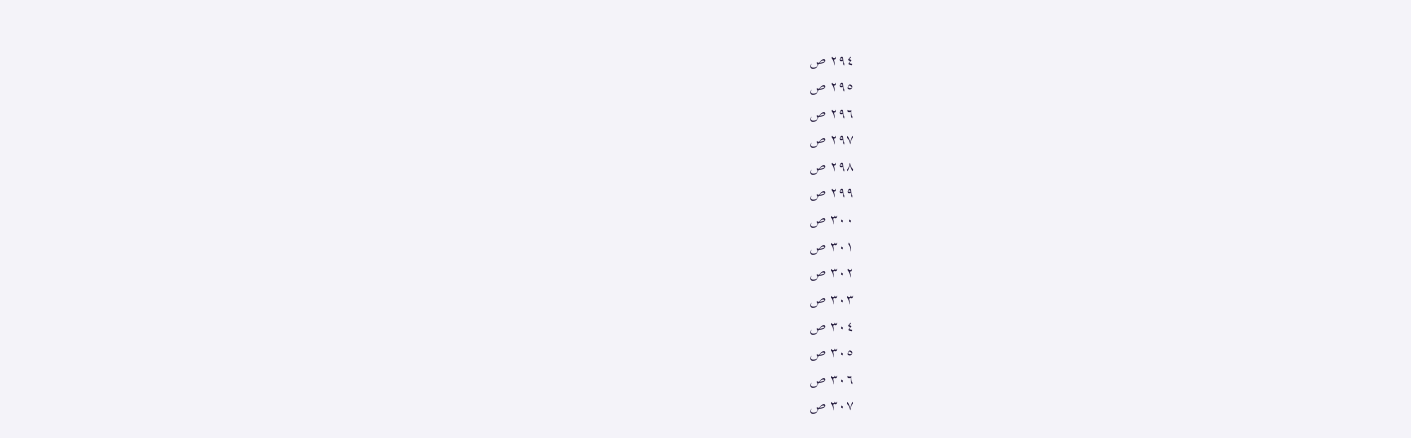٢٩٤ ص
٢٩٥ ص
٢٩٦ ص
٢٩٧ ص
٢٩٨ ص
٢٩٩ ص
٣٠٠ ص
٣٠١ ص
٣٠٢ ص
٣٠٣ ص
٣٠٤ ص
٣٠٥ ص
٣٠٦ ص
٣٠٧ ص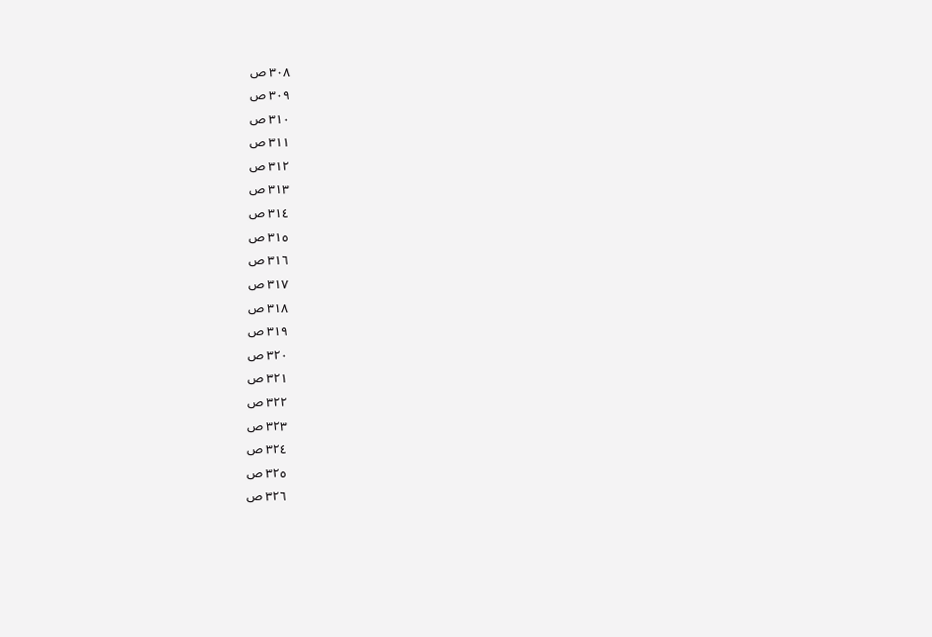٣٠٨ ص
٣٠٩ ص
٣١٠ ص
٣١١ ص
٣١٢ ص
٣١٣ ص
٣١٤ ص
٣١٥ ص
٣١٦ ص
٣١٧ ص
٣١٨ ص
٣١٩ ص
٣٢٠ ص
٣٢١ ص
٣٢٢ ص
٣٢٣ ص
٣٢٤ ص
٣٢٥ ص
٣٢٦ ص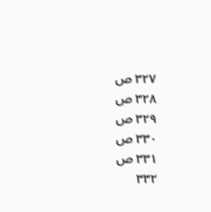٣٢٧ ص
٣٢٨ ص
٣٢٩ ص
٣٣٠ ص
٣٣١ ص
٣٣٢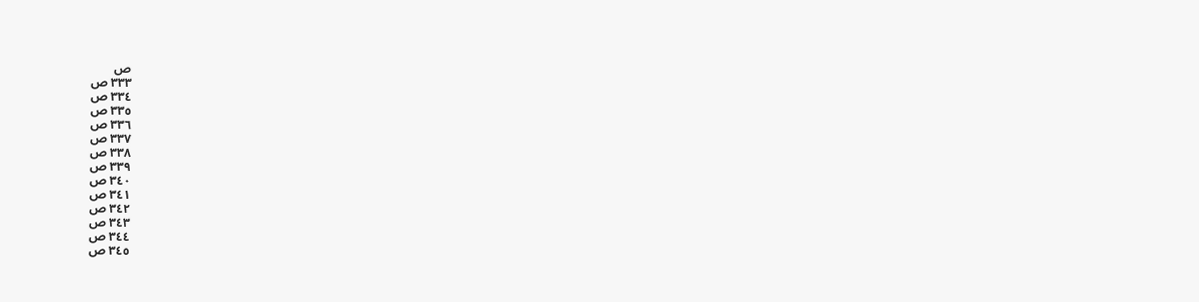ص
٣٣٣ ص
٣٣٤ ص
٣٣٥ ص
٣٣٦ ص
٣٣٧ ص
٣٣٨ ص
٣٣٩ ص
٣٤٠ ص
٣٤١ ص
٣٤٢ ص
٣٤٣ ص
٣٤٤ ص
٣٤٥ ص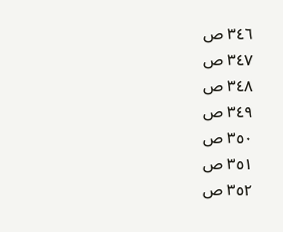٣٤٦ ص
٣٤٧ ص
٣٤٨ ص
٣٤٩ ص
٣٥٠ ص
٣٥١ ص
٣٥٢ ص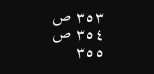٣٥٣ ص
٣٥٤ ص
٣٥٥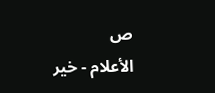ص
الأعلام - خير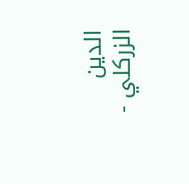الدين الزركلي -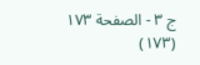ج ٣ - الصفحة ١٧٣
(١٧٣)